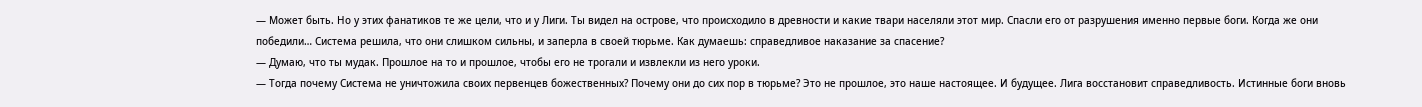— Может быть. Но у этих фанатиков те же цели, что и у Лиги. Ты видел на острове, что происходило в древности и какие твари населяли этот мир. Спасли его от разрушения именно первые боги. Когда же они победили… Система решила, что они слишком сильны, и заперла в своей тюрьме. Как думаешь: справедливое наказание за спасение?
— Думаю, что ты мудак. Прошлое на то и прошлое, чтобы его не трогали и извлекли из него уроки.
— Тогда почему Система не уничтожила своих первенцев божественных? Почему они до сих пор в тюрьме? Это не прошлое, это наше настоящее. И будущее. Лига восстановит справедливость. Истинные боги вновь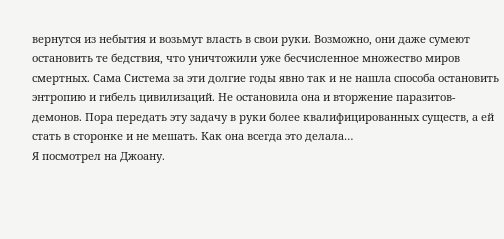вернутся из небытия и возьмут власть в свои руки. Возможно, они даже сумеют остановить те бедствия, что уничтожили уже бесчисленное множество миров смертных. Сама Система за эти долгие годы явно так и не нашла способа остановить энтропию и гибель цивилизаций. Не остановила она и вторжение паразитов-демонов. Пора передать эту задачу в руки более квалифицированных существ, а ей стать в сторонке и не мешать. Как она всегда это делала…
Я посмотрел на Джоану.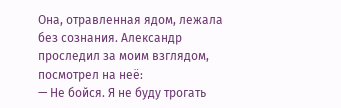Она, отравленная ядом, лежала без сознания. Александр проследил за моим взглядом, посмотрел на неё:
— Не бойся. Я не буду трогать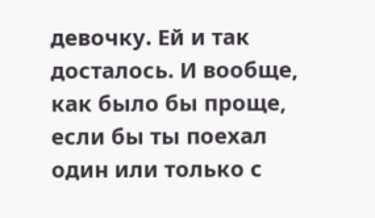девочку. Ей и так досталось. И вообще, как было бы проще, если бы ты поехал один или только с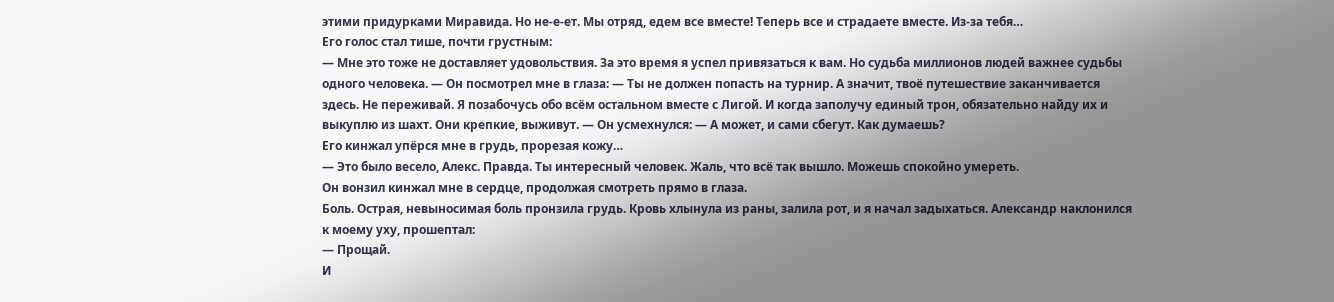этими придурками Миравида. Но не-е-ет. Мы отряд, едем все вместе! Теперь все и страдаете вместе. Из-за тебя…
Его голос стал тише, почти грустным:
— Мне это тоже не доставляет удовольствия. За это время я успел привязаться к вам. Но судьба миллионов людей важнее судьбы одного человека. — Он посмотрел мне в глаза: — Ты не должен попасть на турнир. А значит, твоё путешествие заканчивается здесь. Не переживай. Я позабочусь обо всём остальном вместе с Лигой. И когда заполучу единый трон, обязательно найду их и выкуплю из шахт. Они крепкие, выживут. — Он усмехнулся: — А может, и сами сбегут. Как думаешь?
Его кинжал упёрся мне в грудь, прорезая кожу…
— Это было весело, Алекс. Правда. Ты интересный человек. Жаль, что всё так вышло. Можешь спокойно умереть.
Он вонзил кинжал мне в сердце, продолжая смотреть прямо в глаза.
Боль. Острая, невыносимая боль пронзила грудь. Кровь хлынула из раны, залила рот, и я начал задыхаться. Александр наклонился к моему уху, прошептал:
— Прощай.
И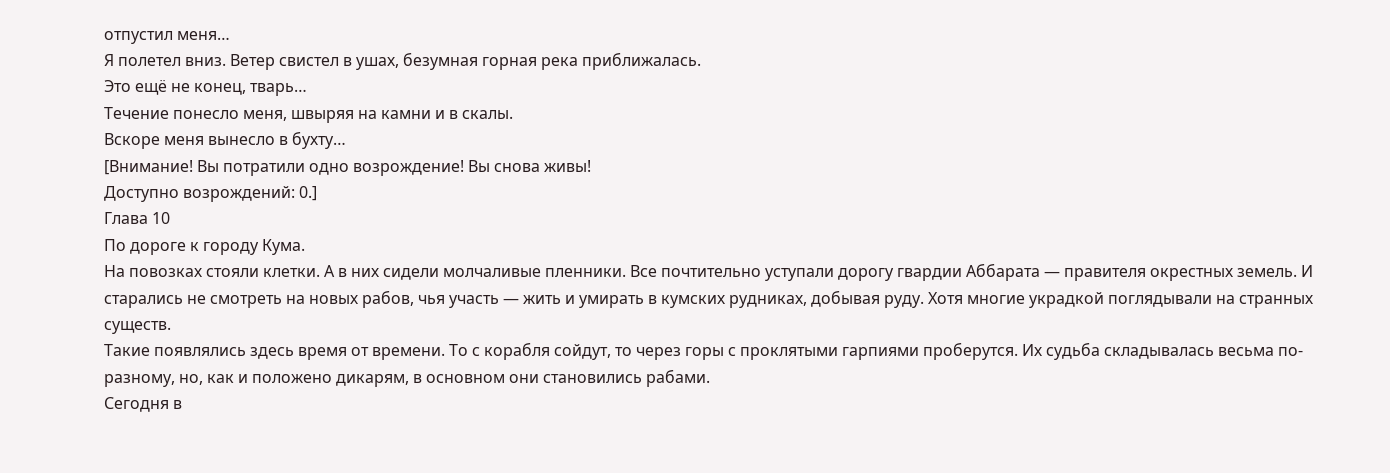отпустил меня…
Я полетел вниз. Ветер свистел в ушах, безумная горная река приближалась.
Это ещё не конец, тварь…
Течение понесло меня, швыряя на камни и в скалы.
Вскоре меня вынесло в бухту…
[Внимание! Вы потратили одно возрождение! Вы снова живы!
Доступно возрождений: 0.]
Глава 10
По дороге к городу Кума.
На повозках стояли клетки. А в них сидели молчаливые пленники. Все почтительно уступали дорогу гвардии Аббарата — правителя окрестных земель. И старались не смотреть на новых рабов, чья участь — жить и умирать в кумских рудниках, добывая руду. Хотя многие украдкой поглядывали на странных существ.
Такие появлялись здесь время от времени. То с корабля сойдут, то через горы с проклятыми гарпиями проберутся. Их судьба складывалась весьма по-разному, но, как и положено дикарям, в основном они становились рабами.
Сегодня в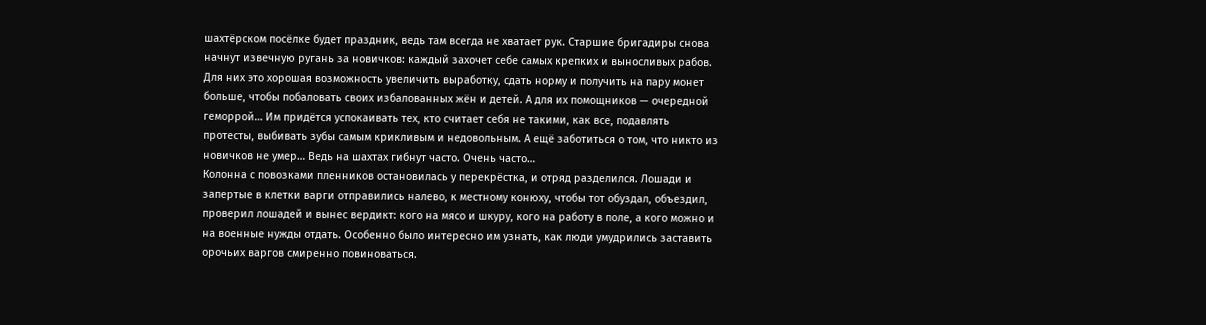шахтёрском посёлке будет праздник, ведь там всегда не хватает рук. Старшие бригадиры снова начнут извечную ругань за новичков: каждый захочет себе самых крепких и выносливых рабов. Для них это хорошая возможность увеличить выработку, сдать норму и получить на пару монет больше, чтобы побаловать своих избалованных жён и детей. А для их помощников — очередной геморрой… Им придётся успокаивать тех, кто считает себя не такими, как все, подавлять протесты, выбивать зубы самым крикливым и недовольным. А ещё заботиться о том, что никто из новичков не умер… Ведь на шахтах гибнут часто. Очень часто…
Колонна с повозками пленников остановилась у перекрёстка, и отряд разделился. Лошади и запертые в клетки варги отправились налево, к местному конюху, чтобы тот обуздал, объездил, проверил лошадей и вынес вердикт: кого на мясо и шкуру, кого на работу в поле, а кого можно и на военные нужды отдать. Особенно было интересно им узнать, как люди умудрились заставить орочьих варгов смиренно повиноваться.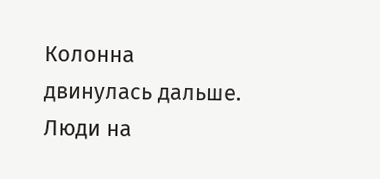Колонна двинулась дальше. Люди на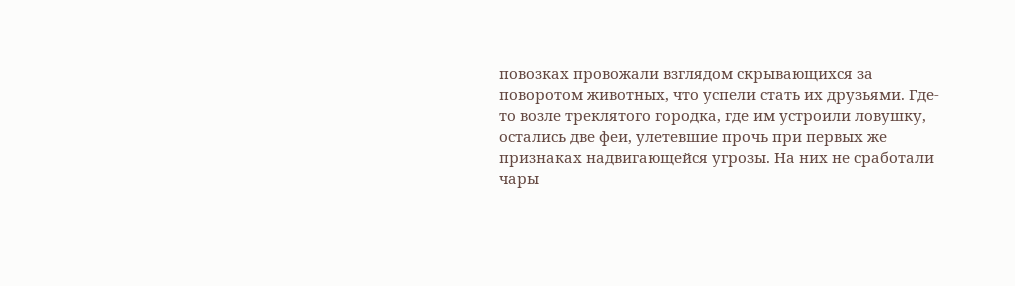повозках провожали взглядом скрывающихся за поворотом животных, что успели стать их друзьями. Где-то возле треклятого городка, где им устроили ловушку, остались две феи, улетевшие прочь при первых же признаках надвигающейся угрозы. На них не сработали чары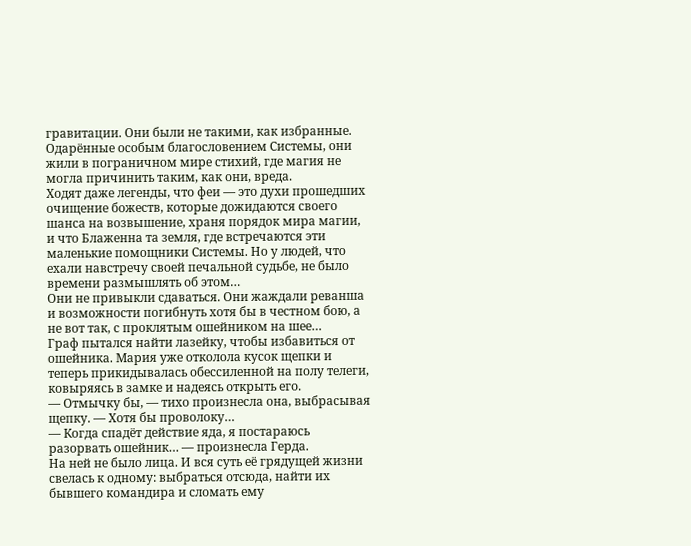гравитации. Они были не такими, как избранные. Одарённые особым благословением Системы, они жили в пограничном мире стихий, где магия не могла причинить таким, как они, вреда.
Ходят даже легенды, что феи — это духи прошедших очищение божеств, которые дожидаются своего шанса на возвышение, храня порядок мира магии, и что Блаженна та земля, где встречаются эти маленькие помощники Системы. Но у людей, что ехали навстречу своей печальной судьбе, не было времени размышлять об этом…
Они не привыкли сдаваться. Они жаждали реванша и возможности погибнуть хотя бы в честном бою, а не вот так, с проклятым ошейником на шее…
Граф пытался найти лазейку, чтобы избавиться от ошейника. Мария уже отколола кусок щепки и теперь прикидывалась обессиленной на полу телеги, ковыряясь в замке и надеясь открыть его.
— Отмычку бы, — тихо произнесла она, выбрасывая щепку. — Хотя бы проволоку…
— Когда спадёт действие яда, я постараюсь разорвать ошейник… — произнесла Герда.
На ней не было лица. И вся суть её грядущей жизни свелась к одному: выбраться отсюда, найти их бывшего командира и сломать ему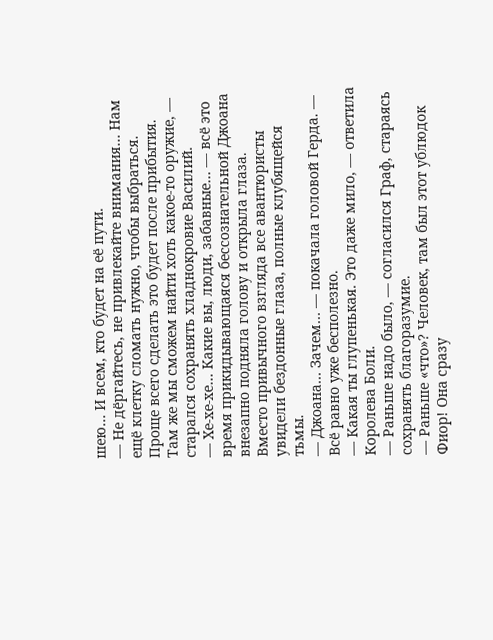шею… И всем, кто будет на её пути.
— Не дёргайтесь, не привлекайте внимания… Нам ещё клетку сломать нужно, чтобы выбраться. Проще всего сделать это будет после прибытия. Там же мы сможем найти хоть какое-то оружие, — старался сохранять хладнокровие Василий.
— Хе-хе-хе… Какие вы, люди, забавные… — всё это время прикидывающаяся бессознательной Джоана внезапно подняла голову и открыла глаза.
Вместо привычного взгляда все авантюристы увидели бездонные глаза, полные клубящейся тьмы.
— Джоана… Зачем… — покачала головой Герда. — Всё равно уже бесполезно.
— Какая ты глупенькая. Это даже мило, — ответила Королева Боли.
— Раньше надо было, — согласился Граф, стараясь сохранять благоразумие.
— Раньше «что»? Человек, там был этот ублюдок Фиор! Она сразу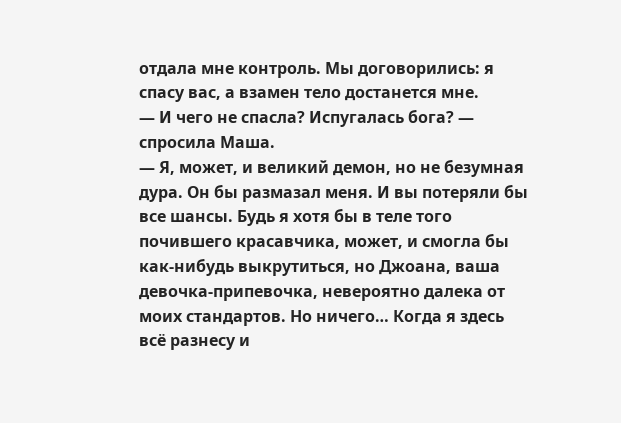отдала мне контроль. Мы договорились: я спасу вас, а взамен тело достанется мне.
— И чего не спасла? Испугалась бога? — спросила Маша.
— Я, может, и великий демон, но не безумная дура. Он бы размазал меня. И вы потеряли бы все шансы. Будь я хотя бы в теле того почившего красавчика, может, и смогла бы как-нибудь выкрутиться, но Джоана, ваша девочка-припевочка, невероятно далека от моих стандартов. Но ничего… Когда я здесь всё разнесу и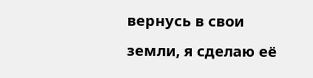вернусь в свои земли, я сделаю её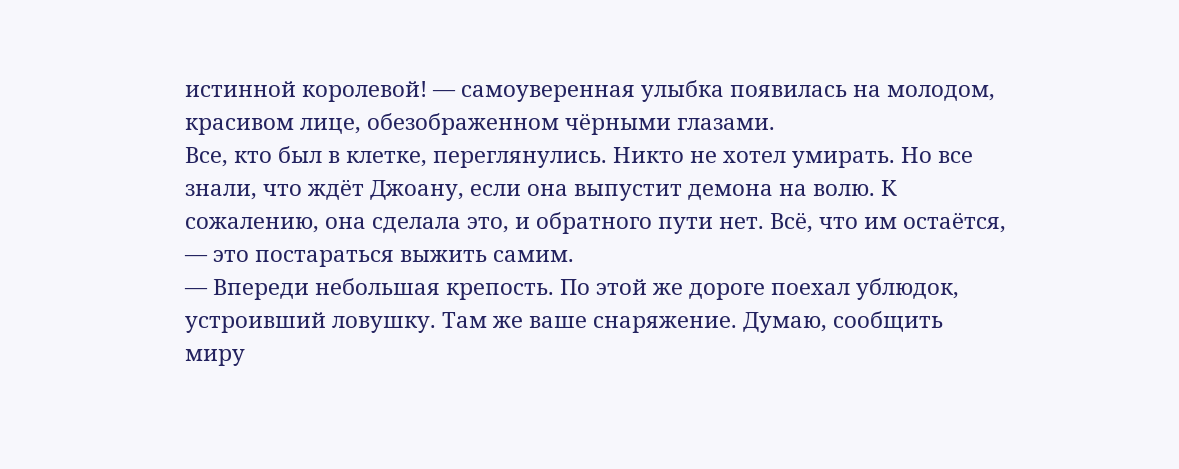истинной королевой! — самоуверенная улыбка появилась на молодом, красивом лице, обезображенном чёрными глазами.
Все, кто был в клетке, переглянулись. Никто не хотел умирать. Но все знали, что ждёт Джоану, если она выпустит демона на волю. К сожалению, она сделала это, и обратного пути нет. Всё, что им остаётся, — это постараться выжить самим.
— Впереди небольшая крепость. По этой же дороге поехал ублюдок, устроивший ловушку. Там же ваше снаряжение. Думаю, сообщить миру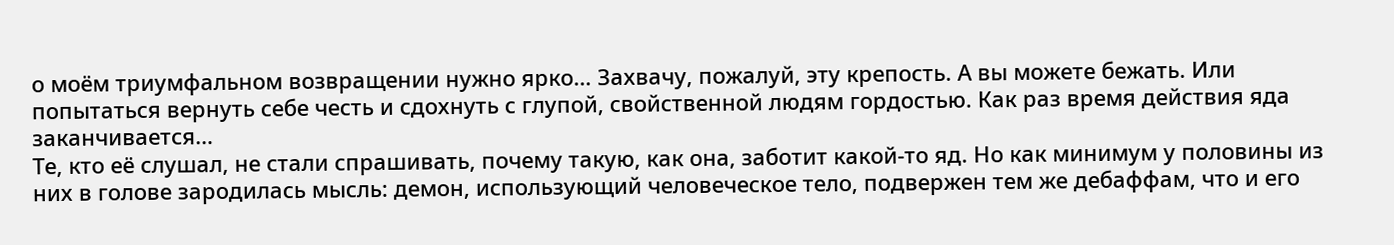о моём триумфальном возвращении нужно ярко… Захвачу, пожалуй, эту крепость. А вы можете бежать. Или попытаться вернуть себе честь и сдохнуть с глупой, свойственной людям гордостью. Как раз время действия яда заканчивается…
Те, кто её слушал, не стали спрашивать, почему такую, как она, заботит какой-то яд. Но как минимум у половины из них в голове зародилась мысль: демон, использующий человеческое тело, подвержен тем же дебаффам, что и его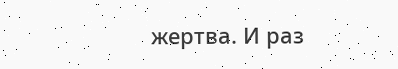жертва. И раз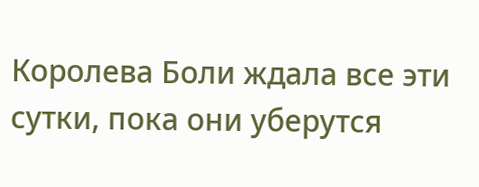Королева Боли ждала все эти сутки, пока они уберутся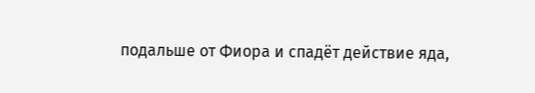подальше от Фиора и спадёт действие яда,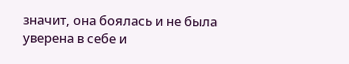значит, она боялась и не была уверена в себе и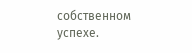собственном успехе.